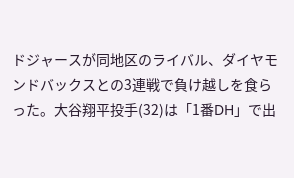ドジャースが同地区のライバル、ダイヤモンドバックスとの3連戦で負け越しを食らった。大谷翔平投手(32)は「1番DH」で出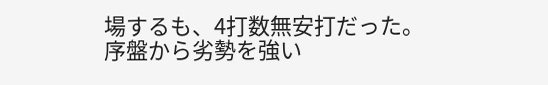場するも、4打数無安打だった。
序盤から劣勢を強い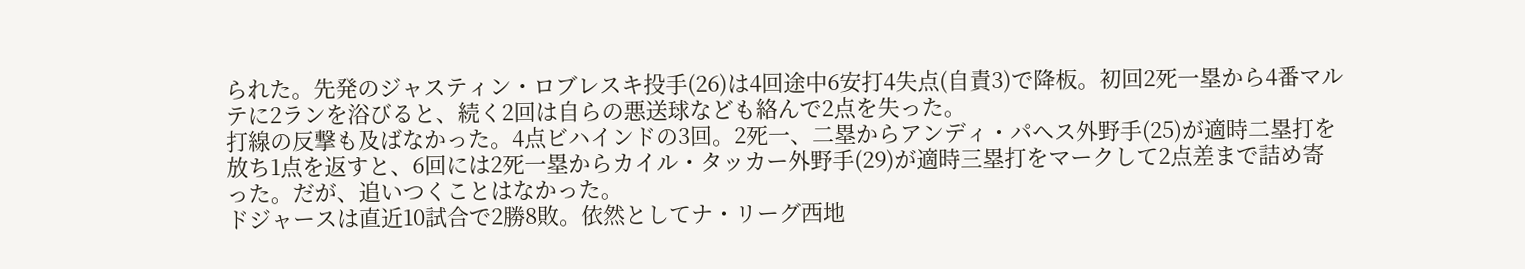られた。先発のジャスティン・ロブレスキ投手(26)は4回途中6安打4失点(自責3)で降板。初回2死一塁から4番マルテに2ランを浴びると、続く2回は自らの悪送球なども絡んで2点を失った。
打線の反撃も及ばなかった。4点ビハインドの3回。2死一、二塁からアンディ・パヘス外野手(25)が適時二塁打を放ち1点を返すと、6回には2死一塁からカイル・タッカー外野手(29)が適時三塁打をマークして2点差まで詰め寄った。だが、追いつくことはなかった。
ドジャースは直近10試合で2勝8敗。依然としてナ・リーグ西地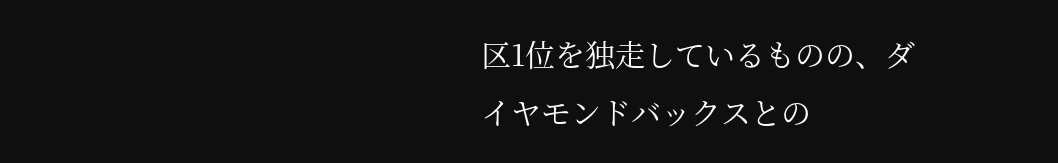区1位を独走しているものの、ダイヤモンドバックスとの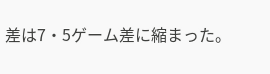差は7・5ゲーム差に縮まった。